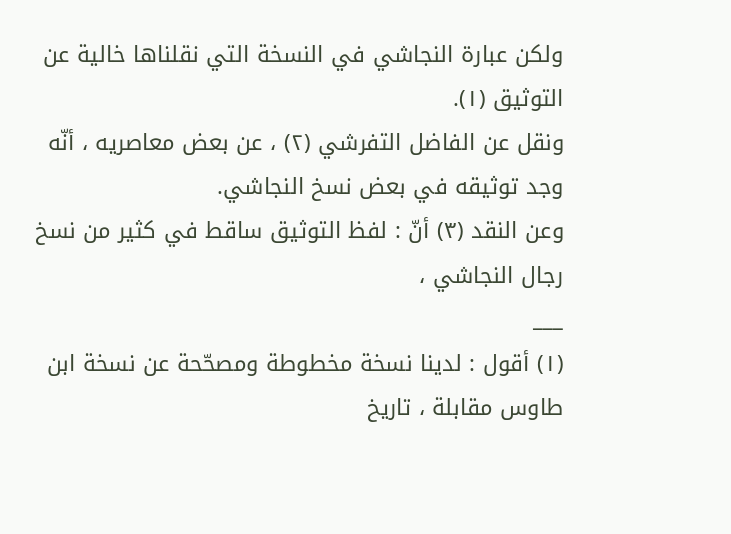ولكن عبارة النجاشي في النسخة التي نقلناها خالية عن التوثيق (١).
ونقل عن الفاضل التفرشي (٢) ، عن بعض معاصريه ، أنّه وجد توثيقه في بعض نسخ النجاشي.
وعن النقد (٣) أنّ : لفظ التوثيق ساقط في كثير من نسخ رجال النجاشي ،
___
(١) أقول : لدينا نسخة مخطوطة ومصحّحة عن نسخة ابن طاوس مقابلة ، تاريخ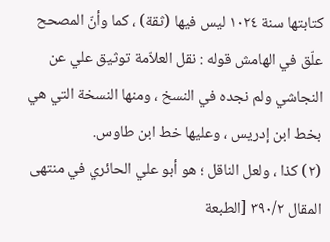كتابتها سنة ١٠٢٤ ليس فيها (ثقة) ، كما وأنّ المصحح علّق في الهامش قوله : نقل العلاّمة توثيق علي عن النجاشي ولم نجده في النسخ ، ومنها النسخة التي هي بخط ابن إدريس ، وعليها خط ابن طاوس.
(٢) كذا ، ولعل الناقل ؛ هو أبو علي الحائري في منتهى المقال ٣٩٠/٢ [الطبعة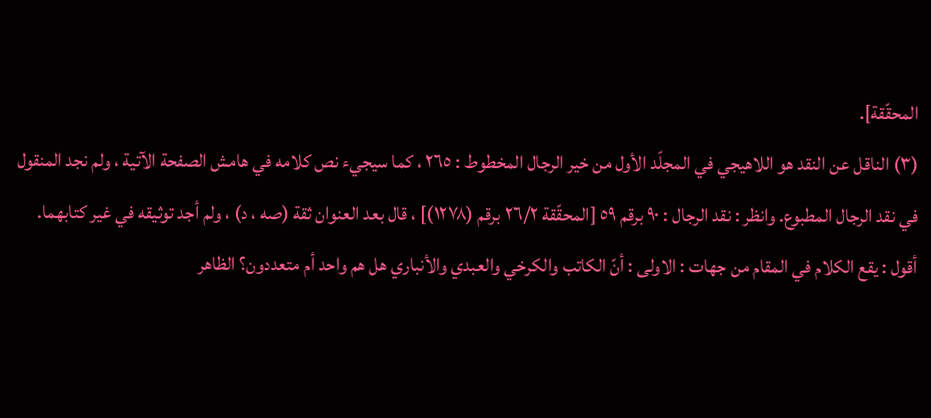المحقّقة].
(٣) الناقل عن النقد هو اللاهيجي في المجلّد الأول من خير الرجال المخطوط : ٢٦٥ ، كما سيجيء نص كلامه في هامش الصفحة الآتية ، ولم نجد المنقول في نقد الرجال المطبوع. وانظر : نقد الرجال : ٩٠ برقم ٥٩ [المحقّقة ٢٦/٢ برقم (١٢٧٨)] ، قال بعد العنوان ثقة (صه ، د) ، ولم أجد توثيقه في غير كتابهما.
أقول : يقع الكلام في المقام من جهات : الاولى : أنّ الكاتب والكرخي والعبدي والأنباري هل هم واحد أم متعددون؟ الظاهر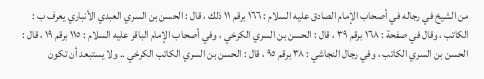من الشيخ في رجاله في أصحاب الإمام الصادق عليه السلام : ١٦٦ برقم ١١ ذلك ، قال : الحسن بن السري العبدي الأنباري يعرف ب : الكاتب ، وقال في صفحة : ١٦٨ برقم ٣٩ ، قال : الحسن بن السري الكرخي ، وفي أصحاب الإمام الباقر عليه السلام : ١١٥ برقم ١٩ ، قال : الحسن بن السري الكاتب ، وفي رجال النجاشي : ٣٨ برقم ٩٥ ، قال : الحسن بن السري الكاتب الكرخي .. ولا يستبعد أن تكون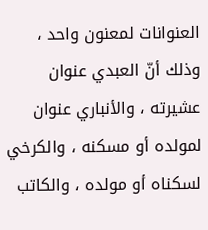العنوانات لمعنون واحد ، وذلك أنّ العبدي عنوان عشيرته ، والأنباري عنوان لمولده أو مسكنه ، والكرخي لسكناه أو مولده ، والكاتب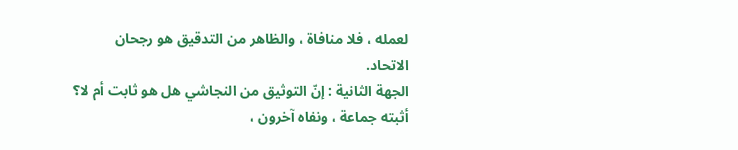لعمله ، فلا منافاة ، والظاهر من التدقيق هو رجحان الاتحاد.
الجهة الثانية : إنّ التوثيق من النجاشي هل هو ثابت أم لا؟ أثبته جماعة ، ونفاه آخرون ،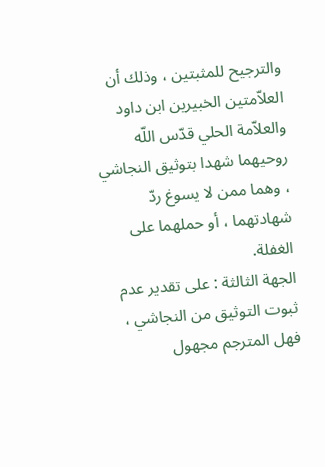والترجيح للمثبتين ، وذلك أن العلاّمتين الخبيرين ابن داود والعلاّمة الحلي قدّس اللّه روحيهما شهدا بتوثيق النجاشي ، وهما ممن لا يسوغ ردّ شهادتهما ، أو حملهما على الغفلة.
الجهة الثالثة : على تقدير عدم ثبوت التوثيق من النجاشي ، فهل المترجم مجهول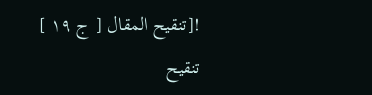![تنقيح المقال [ ج ١٩ ] تنقيح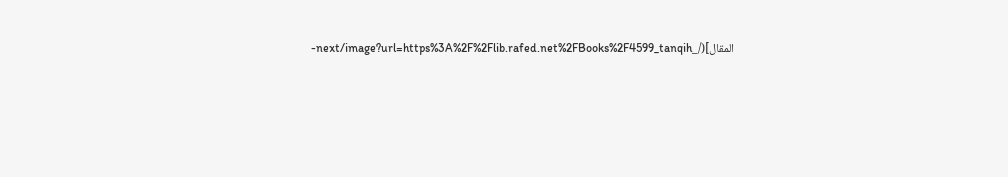المقال](/_next/image?url=https%3A%2F%2Flib.rafed.net%2FBooks%2F4599_tanqih-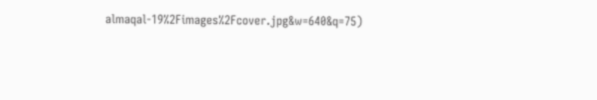almaqal-19%2Fimages%2Fcover.jpg&w=640&q=75)